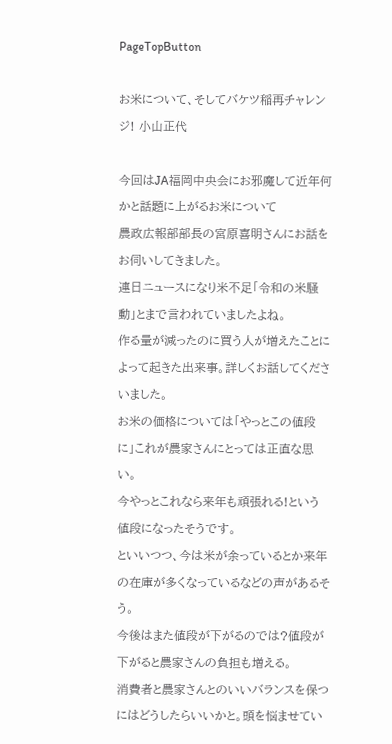PageTopButton

お米について、そしてバケツ稲再チャレンジ! 小山正代

今回はJA福岡中央会にお邪魔して近年何かと話題に上がるお米について
農政広報部部長の宮原喜明さんにお話をお伺いしてきました。
連日ニュースになり米不足「令和の米騒動」とまで言われていましたよね。
作る量が減ったのに買う人が増えたことによって起きた出来事。詳しくお話してくださいました。
お米の価格については「やっとこの値段に」これが農家さんにとっては正直な思い。
今やっとこれなら来年も頑張れる!という値段になったそうです。
といいつつ、今は米が余っているとか来年の在庫が多くなっているなどの声があるそう。
今後はまた値段が下がるのでは?値段が下がると農家さんの負担も増える。
消費者と農家さんとのいいバランスを保つにはどうしたらいいかと。頭を悩ませてい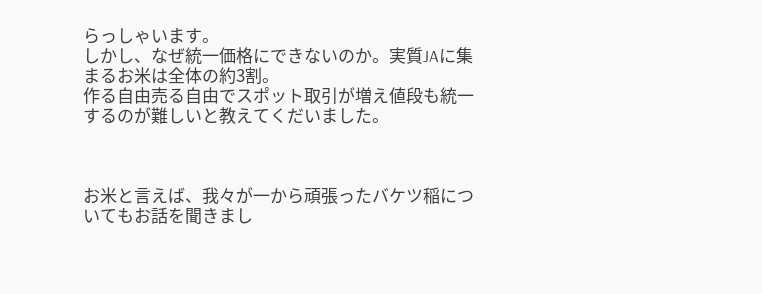らっしゃいます。
しかし、なぜ統一価格にできないのか。実質JAに集まるお米は全体の約3割。
作る自由売る自由でスポット取引が増え値段も統一するのが難しいと教えてくだいました。



お米と言えば、我々が一から頑張ったバケツ稲についてもお話を聞きまし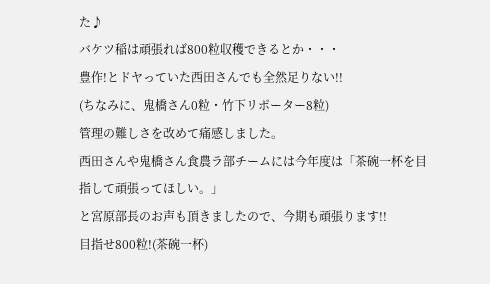た♪
バケツ稲は頑張れば800粒収穫できるとか・・・
豊作!とドヤっていた西田さんでも全然足りない!!
(ちなみに、鬼橋さん0粒・竹下リポーター8粒)
管理の難しさを改めて痛感しました。
西田さんや鬼橋さん食農ラ部チームには今年度は「茶碗一杯を目指して頑張ってほしい。」
と宮原部長のお声も頂きましたので、今期も頑張ります!!
目指せ800粒!(茶碗一杯)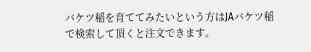バケツ稲を育ててみたいという方はJAバケツ稲で検索して頂くと注文できます。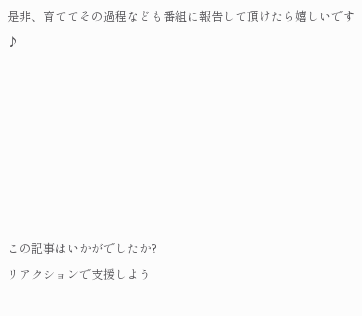是非、育ててその過程なども番組に報告して頂けたら嬉しいです♪







この記事はいかがでしたか?
リアクションで支援しよう